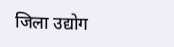जिला उद्योग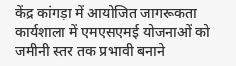केंद्र कांगड़ा में आयोजित जागरूकता कार्यशाला में एमएसएमई योजनाओं को जमीनी स्तर तक प्रभावी बनाने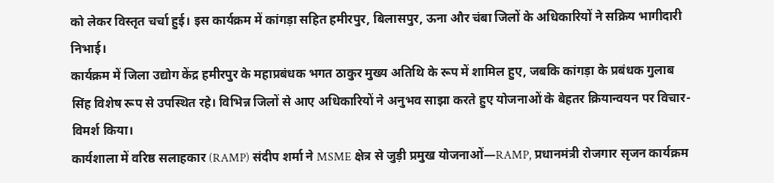को लेकर विस्तृत चर्चा हुई। इस कार्यक्रम में कांगड़ा सहित हमीरपुर, बिलासपुर, ऊना और चंबा जिलों के अधिकारियों ने सक्रिय भागीदारी निभाई।
कार्यक्रम में जिला उद्योग केंद्र हमीरपुर के महाप्रबंधक भगत ठाकुर मुख्य अतिथि के रूप में शामिल हुए, जबकि कांगड़ा के प्रबंधक गुलाब सिंह विशेष रूप से उपस्थित रहे। विभिन्न जिलों से आए अधिकारियों ने अनुभव साझा करते हुए योजनाओं के बेहतर क्रियान्वयन पर विचार-विमर्श किया।
कार्यशाला में वरिष्ठ सलाहकार (RAMP) संदीप शर्मा ने MSME क्षेत्र से जुड़ी प्रमुख योजनाओं—RAMP, प्रधानमंत्री रोजगार सृजन कार्यक्रम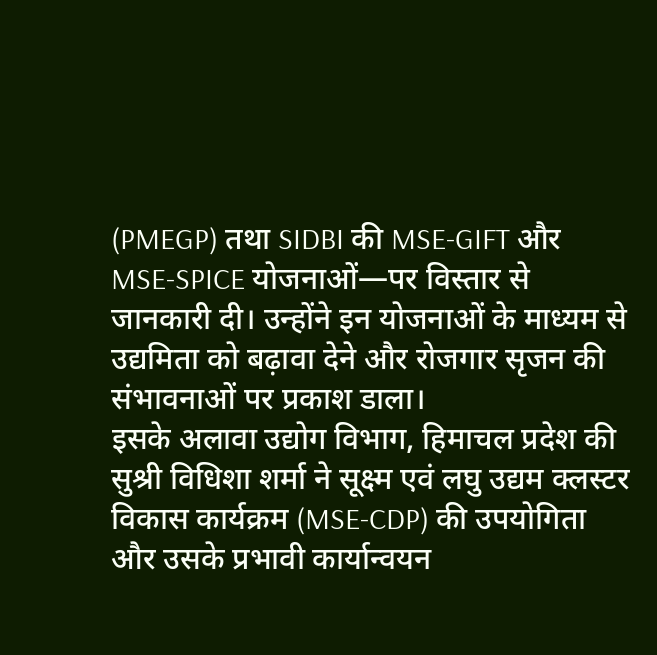(PMEGP) तथा SIDBI की MSE-GIFT और MSE-SPICE योजनाओं—पर विस्तार से जानकारी दी। उन्होंने इन योजनाओं के माध्यम से उद्यमिता को बढ़ावा देने और रोजगार सृजन की संभावनाओं पर प्रकाश डाला।
इसके अलावा उद्योग विभाग, हिमाचल प्रदेश की सुश्री विधिशा शर्मा ने सूक्ष्म एवं लघु उद्यम क्लस्टर विकास कार्यक्रम (MSE-CDP) की उपयोगिता और उसके प्रभावी कार्यान्वयन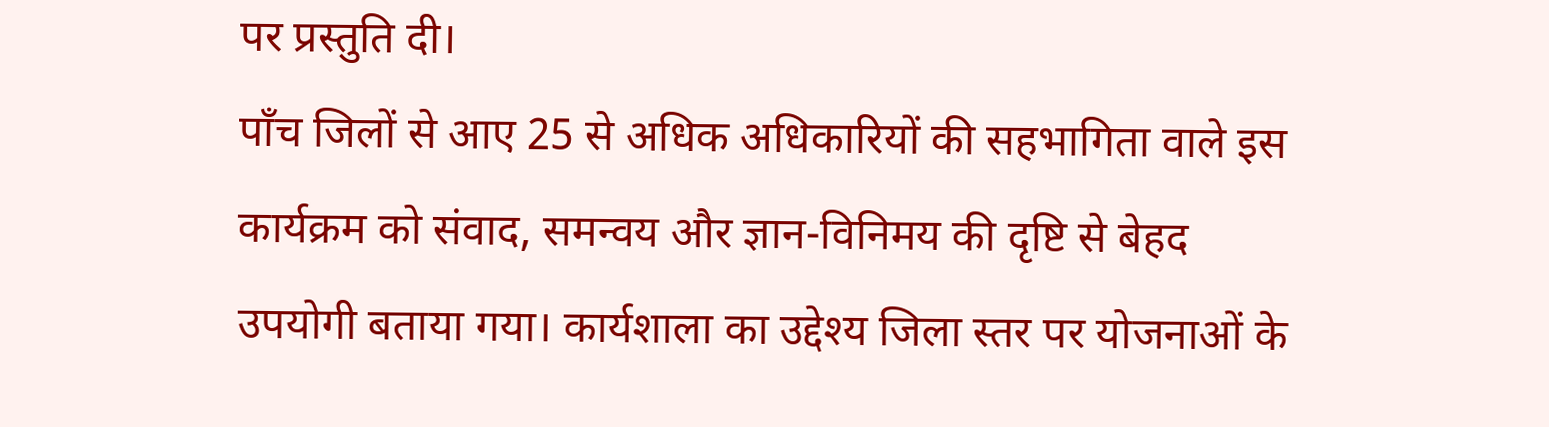पर प्रस्तुति दी।
पाँच जिलों से आए 25 से अधिक अधिकारियों की सहभागिता वाले इस कार्यक्रम को संवाद, समन्वय और ज्ञान-विनिमय की दृष्टि से बेहद उपयोगी बताया गया। कार्यशाला का उद्देश्य जिला स्तर पर योजनाओं के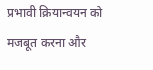प्रभावी क्रियान्वयन को मजबूत करना और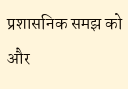प्रशासनिक समझ को और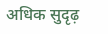अधिक सुदृढ़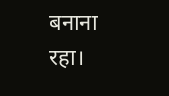बनाना रहा।